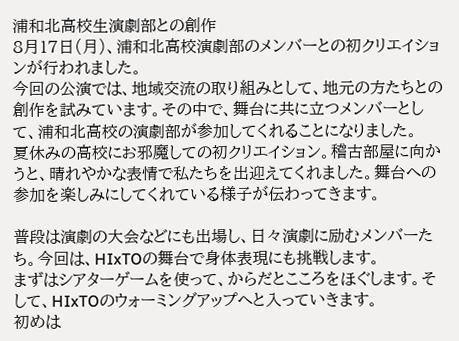浦和北高校生演劇部との創作
8月17日(月)、浦和北高校演劇部のメンバーとの初クリエイションが行われました。
今回の公演では、地域交流の取り組みとして、地元の方たちとの創作を試みています。その中で、舞台に共に立つメンバーとして、浦和北高校の演劇部が参加してくれることになりました。
夏休みの高校にお邪魔しての初クリエイション。稽古部屋に向かうと、晴れやかな表情で私たちを出迎えてくれました。舞台への参加を楽しみにしてくれている様子が伝わってきます。

普段は演劇の大会などにも出場し、日々演劇に励むメンバーたち。今回は、HIxTOの舞台で身体表現にも挑戦します。
まずはシアターゲームを使って、からだとこころをほぐします。そして、HIxTOのウォーミングアップへと入っていきます。
初めは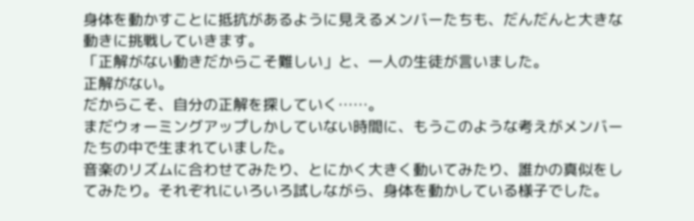身体を動かすことに抵抗があるように見えるメンバーたちも、だんだんと大きな動きに挑戦していきます。
「正解がない動きだからこそ難しい」と、一人の生徒が言いました。
正解がない。
だからこそ、自分の正解を探していく……。
まだウォーミングアップしかしていない時間に、もうこのような考えがメンバーたちの中で生まれていました。
音楽のリズムに合わせてみたり、とにかく大きく動いてみたり、誰かの真似をしてみたり。それぞれにいろいろ試しながら、身体を動かしている様子でした。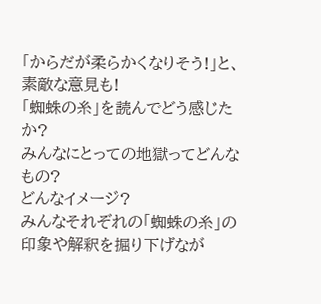「からだが柔らかくなりそう!」と、素敵な意見も!
「蜘蛛の糸」を読んでどう感じたか?
みんなにとっての地獄ってどんなもの?
どんなイメージ?
みんなそれぞれの「蜘蛛の糸」の印象や解釈を掘り下げなが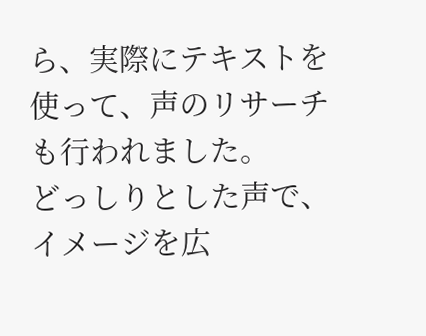ら、実際にテキストを使って、声のリサーチも行われました。
どっしりとした声で、イメージを広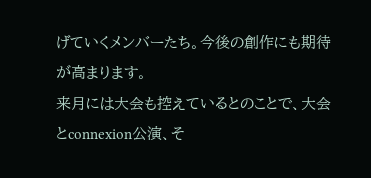げていくメンバーたち。今後の創作にも期待が高まります。
来月には大会も控えているとのことで、大会とconnexion公演、そ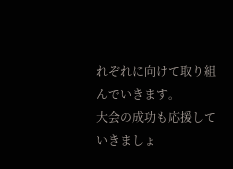れぞれに向けて取り組んでいきます。
大会の成功も応援していきましょ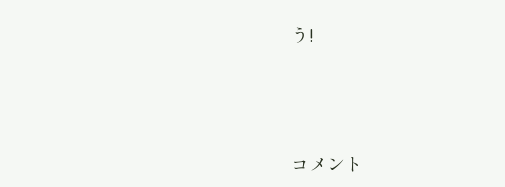う!





コメント